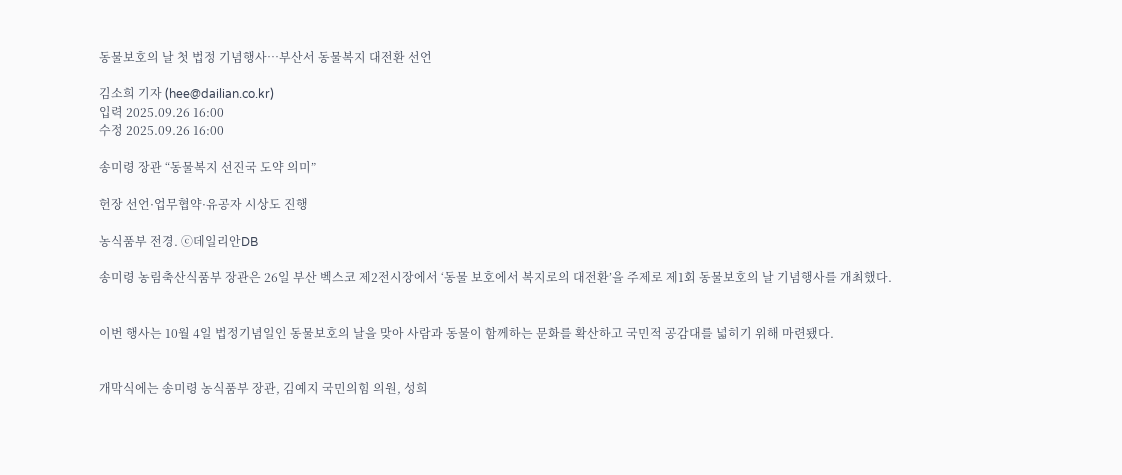동물보호의 날 첫 법정 기념행사…부산서 동물복지 대전환 선언

김소희 기자 (hee@dailian.co.kr)
입력 2025.09.26 16:00
수정 2025.09.26 16:00

송미령 장관 “동물복지 선진국 도약 의미”

헌장 선언·업무협약·유공자 시상도 진행

농식품부 전경. ⓒ데일리안DB

송미령 농림축산식품부 장관은 26일 부산 벡스코 제2전시장에서 ‘동물 보호에서 복지로의 대전환’을 주제로 제1회 동물보호의 날 기념행사를 개최했다.


이번 행사는 10월 4일 법정기념일인 동물보호의 날을 맞아 사람과 동물이 함께하는 문화를 확산하고 국민적 공감대를 넓히기 위해 마련됐다.


개막식에는 송미령 농식품부 장관, 김예지 국민의힘 의원, 성희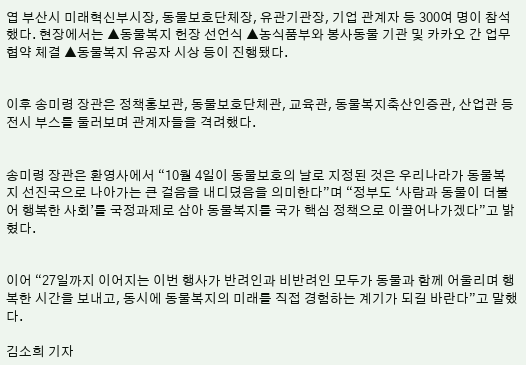엽 부산시 미래혁신부시장, 동물보호단체장, 유관기관장, 기업 관계자 등 300여 명이 참석했다. 현장에서는 ▲동물복지 헌장 선언식 ▲농식품부와 봉사동물 기관 및 카카오 간 업무협약 체결 ▲동물복지 유공자 시상 등이 진행됐다.


이후 송미령 장관은 정책홍보관, 동물보호단체관, 교육관, 동물복지축산인증관, 산업관 등 전시 부스를 둘러보며 관계자들을 격려했다.


송미령 장관은 환영사에서 “10월 4일이 동물보호의 날로 지정된 것은 우리나라가 동물복지 선진국으로 나아가는 큰 걸음을 내디뎠음을 의미한다”며 “정부도 ‘사람과 동물이 더불어 행복한 사회’를 국정과제로 삼아 동물복지를 국가 핵심 정책으로 이끌어나가겠다”고 밝혔다.


이어 “27일까지 이어지는 이번 행사가 반려인과 비반려인 모두가 동물과 함께 어울리며 행복한 시간을 보내고, 동시에 동물복지의 미래를 직접 경험하는 계기가 되길 바란다”고 말했다.

김소희 기자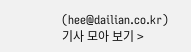(hee@dailian.co.kr)
기사 모아 보기 >